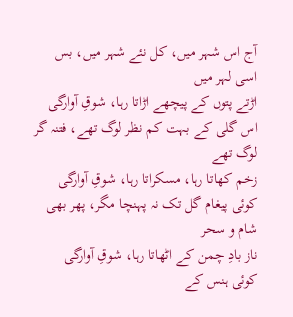آج اس شہر میں، کل نئے شہر میں، بس اسی لہر میں
اڑتے پتوں کے پیچھے اڑاتا رہا، شوقِ آوارگی
اس گلی کے بہت کم نظر لوگ تھے، فتنہ گر لوگ تھے
زخم کھاتا رہا، مسکراتا رہا، شوقِ آوارگی
کوئی پیغام گل تک نہ پہنچا مگر، پھر بھی شام و سحر
ناز بادِ چمن کے اٹھاتا رہا، شوقِ آوارگی
کوئی ہنس کے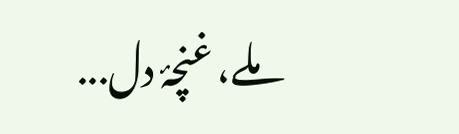ملے، غنچۂ دل...